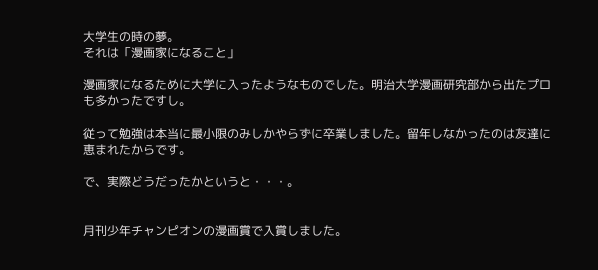大学生の時の夢。
それは「漫画家になること」

漫画家になるために大学に入ったようなものでした。明治大学漫画研究部から出たプロも多かったですし。

従って勉強は本当に最小限のみしかやらずに卒業しました。留年しなかったのは友達に恵まれたからです。

で、実際どうだったかというと・・・。


月刊少年チャンピオンの漫画賞で入賞しました。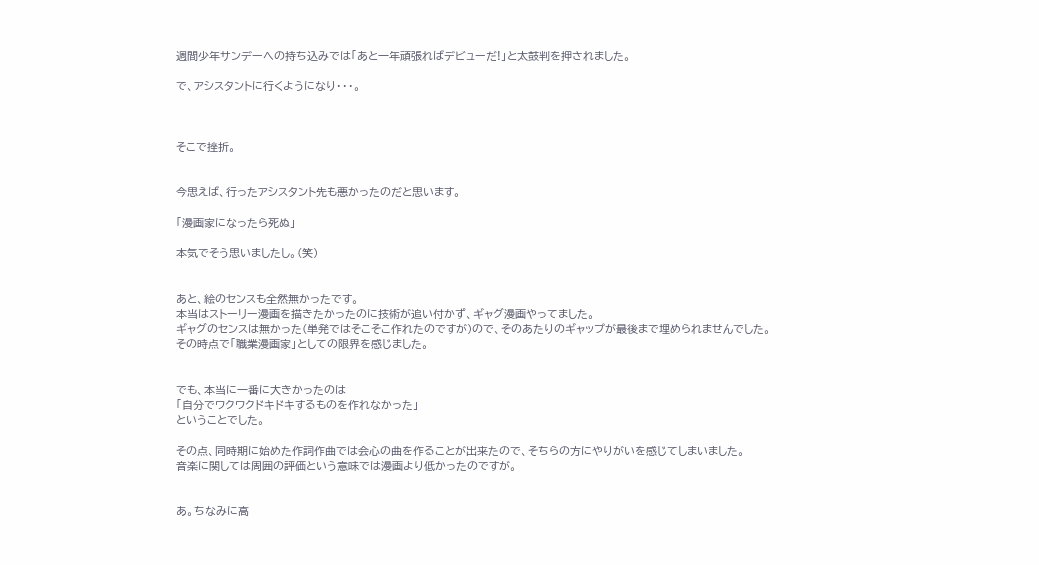週間少年サンデーへの持ち込みでは「あと一年頑張ればデビューだ!」と太鼓判を押されました。

で、アシスタントに行くようになり・・・。



そこで挫折。


今思えば、行ったアシスタント先も悪かったのだと思います。

「漫画家になったら死ぬ」

本気でそう思いましたし。(笑)


あと、絵のセンスも全然無かったです。
本当はストーリー漫画を描きたかったのに技術が追い付かず、ギャグ漫画やってました。
ギャグのセンスは無かった(単発ではそこそこ作れたのですが)ので、そのあたりのギャップが最後まで埋められませんでした。
その時点で「職業漫画家」としての限界を感じました。


でも、本当に一番に大きかったのは
「自分でワクワクドキドキするものを作れなかった」
ということでした。

その点、同時期に始めた作詞作曲では会心の曲を作ることが出来たので、そちらの方にやりがいを感じてしまいました。
音楽に関しては周囲の評価という意味では漫画より低かったのですが。


あ。ちなみに高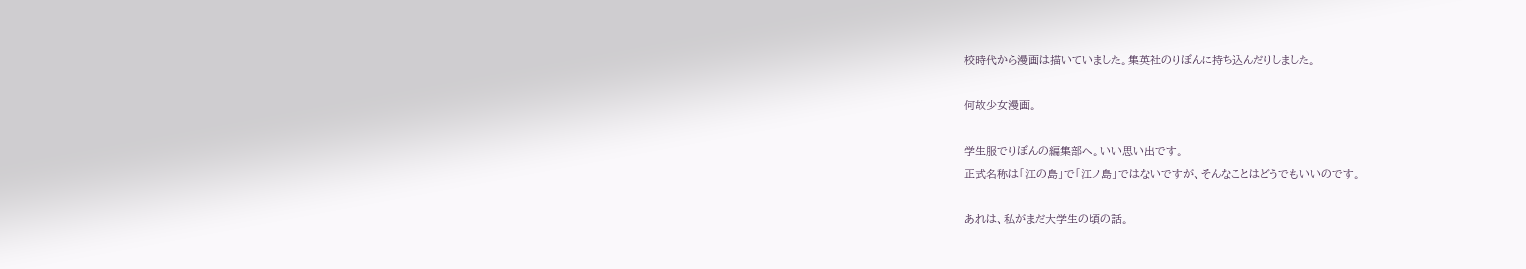校時代から漫画は描いていました。集英社のりぼんに持ち込んだりしました。

何故少女漫画。

学生服でりぼんの編集部へ。いい思い出です。
正式名称は「江の島」で「江ノ島」ではないですが、そんなことはどうでもいいのです。

あれは、私がまだ大学生の頃の話。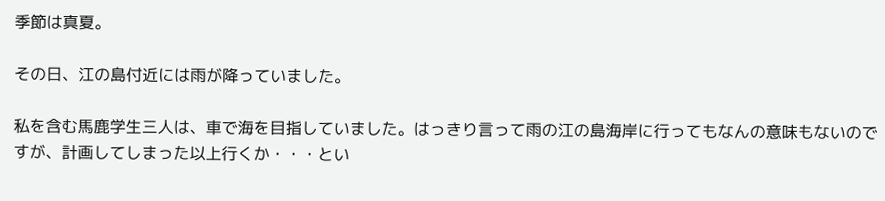季節は真夏。

その日、江の島付近には雨が降っていました。

私を含む馬鹿学生三人は、車で海を目指していました。はっきり言って雨の江の島海岸に行ってもなんの意味もないのですが、計画してしまった以上行くか・・・とい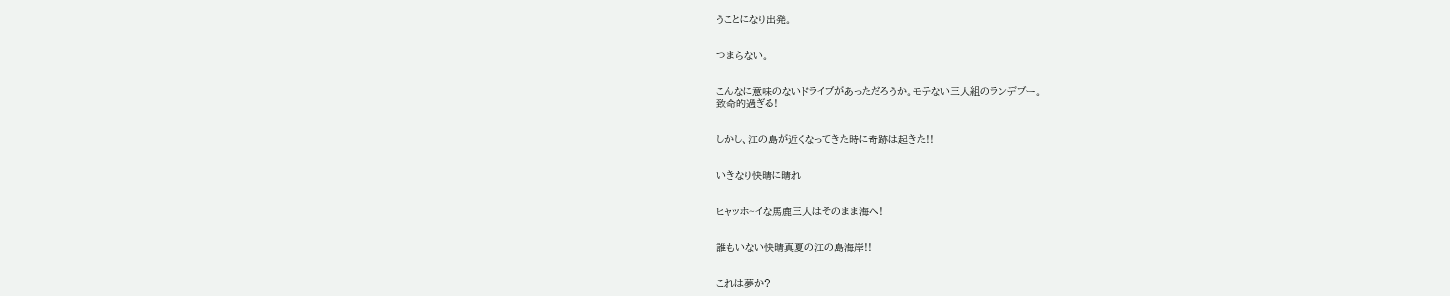うことになり出発。


つまらない。


こんなに意味のないドライブがあっただろうか。モテない三人組のランデブー。
致命的過ぎる!


しかし、江の島が近くなってきた時に奇跡は起きた!!


いきなり快晴に晴れ


ヒャッホ~イな馬鹿三人はそのまま海へ!


誰もいない快晴真夏の江の島海岸!!


これは夢か?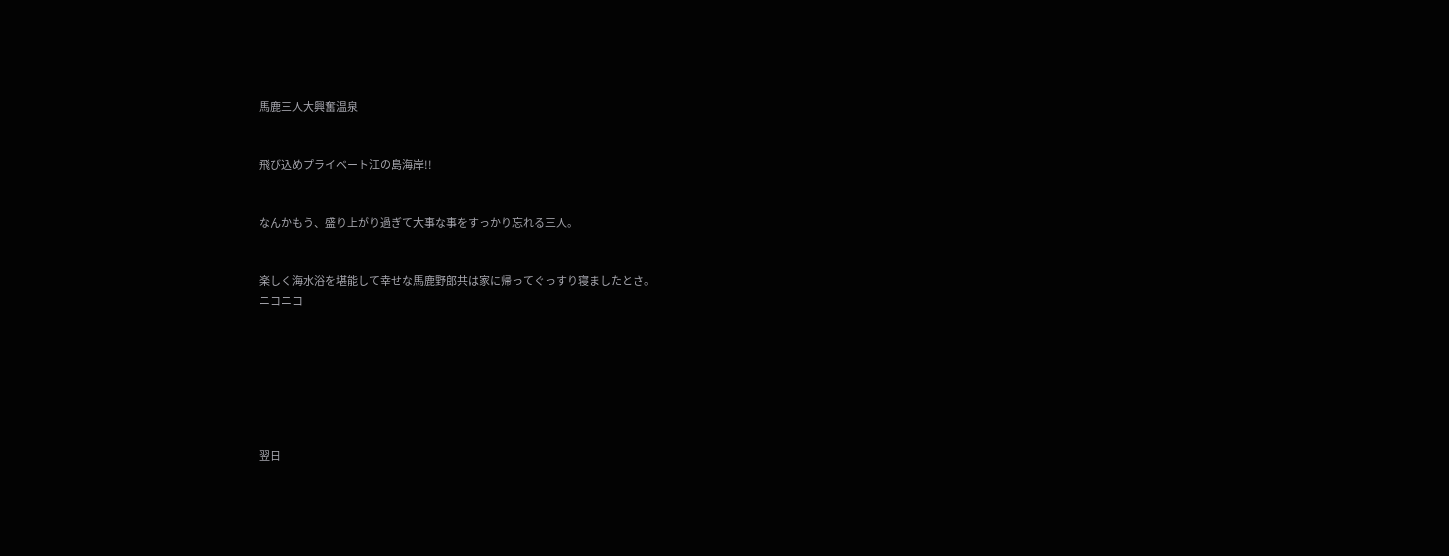馬鹿三人大興奮温泉


飛び込めプライベート江の島海岸!!


なんかもう、盛り上がり過ぎて大事な事をすっかり忘れる三人。


楽しく海水浴を堪能して幸せな馬鹿野郎共は家に帰ってぐっすり寝ましたとさ。
ニコニコ







翌日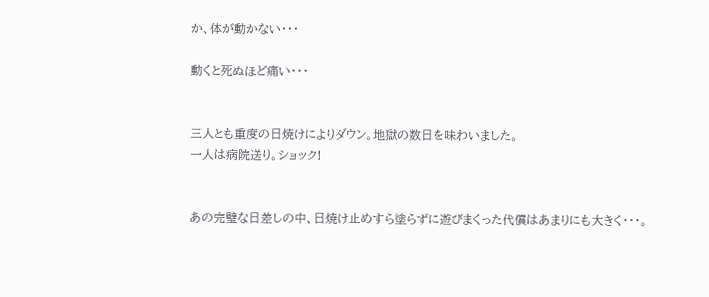か、体が動かない・・・

動くと死ぬほど痛い・・・


三人とも重度の日焼けによりダウン。地獄の数日を味わいました。
一人は病院送り。ショック!


あの完璧な日差しの中、日焼け止めすら塗らずに遊びまくった代償はあまりにも大きく・・・。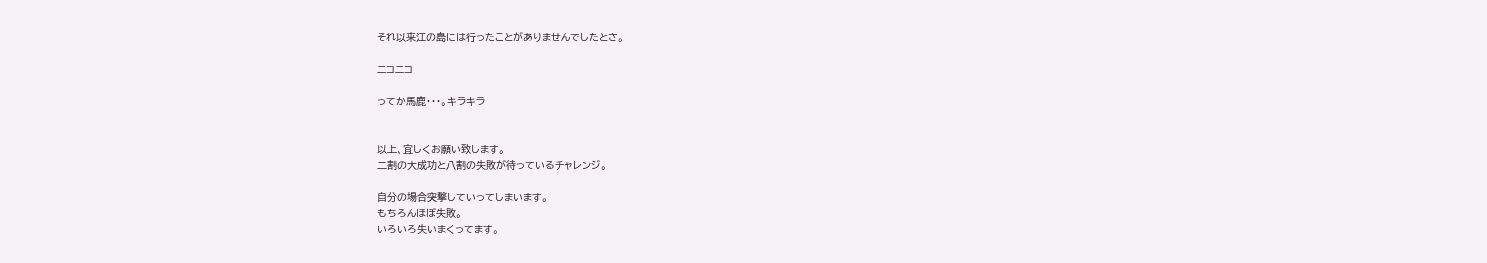それ以来江の島には行ったことがありませんでしたとさ。

ニコニコ

ってか馬鹿・・・。キラキラ


以上、宜しくお願い致します。
二割の大成功と八割の失敗が待っているチャレンジ。

自分の場合突撃していってしまいます。
もちろんほぼ失敗。
いろいろ失いまくってます。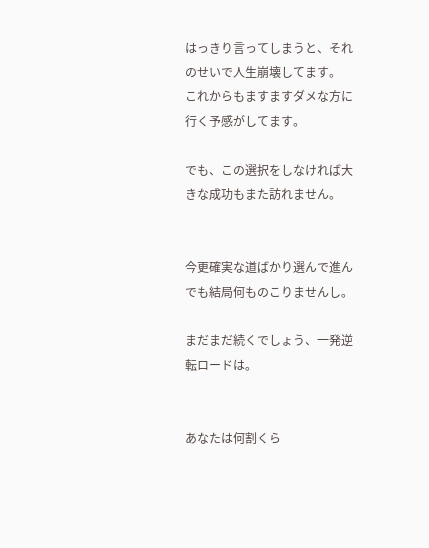はっきり言ってしまうと、それのせいで人生崩壊してます。
これからもますますダメな方に行く予感がしてます。

でも、この選択をしなければ大きな成功もまた訪れません。


今更確実な道ばかり選んで進んでも結局何ものこりませんし。

まだまだ続くでしょう、一発逆転ロードは。


あなたは何割くら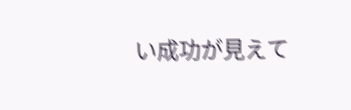い成功が見えて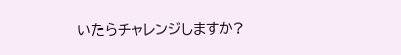いたらチャレンジしますか?